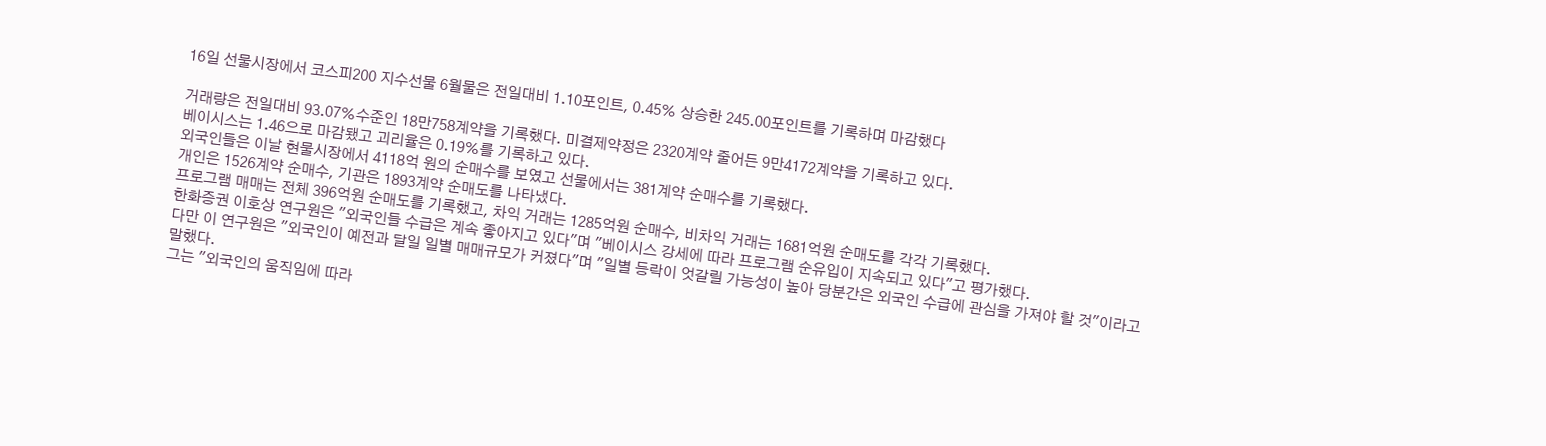16일 선물시장에서 코스피200 지수선물 6월물은 전일대비 1.10포인트, 0.45% 상승한 245.00포인트를 기록하며 마감했다

거래량은 전일대비 93.07%수준인 18만758계약을 기록했다. 미결제약정은 2320계약 줄어든 9만4172계약을 기록하고 있다.
베이시스는 1.46으로 마감됐고 괴리율은 0.19%를 기록하고 있다.
외국인들은 이날 현물시장에서 4118억 원의 순매수를 보였고 선물에서는 381계약 순매수를 기록했다.
개인은 1526계약 순매수, 기관은 1893계약 순매도를 나타냈다.
프로그램 매매는 전체 396억원 순매도를 기록했고, 차익 거래는 1285억원 순매수, 비차익 거래는 1681억원 순매도를 각각 기록했다.
한화증권 이호상 연구원은 "외국인들 수급은 계속 좋아지고 있다"며 "베이시스 강세에 따라 프로그램 순유입이 지속되고 있다"고 평가했다.
다만 이 연구원은 "외국인이 예전과 달일 일별 매매규모가 커졌다"며 "일별 등락이 엇갈릴 가능성이 높아 당분간은 외국인 수급에 관심을 가져야 할 것"이라고 말했다.
그는 "외국인의 움직임에 따라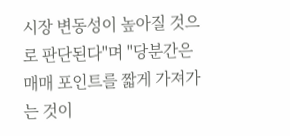시장 변동성이 높아질 것으로 판단된다"며 "당분간은 매매 포인트를 짧게 가져가는 것이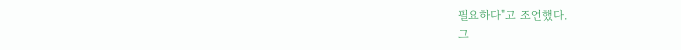필요하다"고 조언했다.
그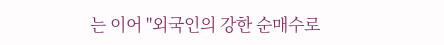는 이어 "외국인의 강한 순매수로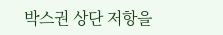박스권 상단 저항을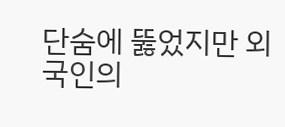단숨에 뚫었지만 외국인의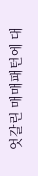엇갈린 매매패턴에 대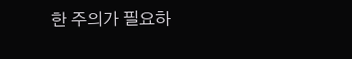한 주의가 필요하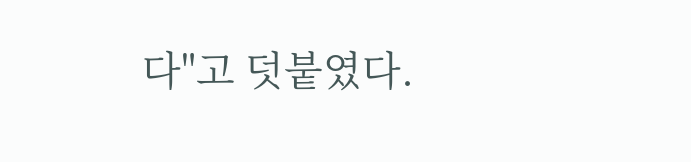다"고 덧붙였다.